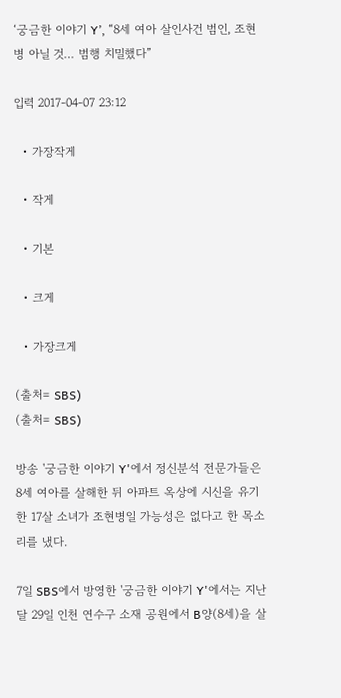‘궁금한 이야기 Y’, “8세 여아 살인사건 범인, 조현병 아닐 것… 범행 치밀했다”

입력 2017-04-07 23:12

  • 가장작게

  • 작게

  • 기본

  • 크게

  • 가장크게

(출처= SBS)
(출처= SBS)

방송 '궁금한 이야기 Y'에서 정신분석 전문가들은 8세 여아를 살해한 뒤 아파트 옥상에 시신을 유기한 17살 소녀가 조현병일 가능성은 없다고 한 목소리를 냈다.

7일 SBS에서 방영한 '궁금한 이야기 Y'에서는 지난 달 29일 인천 연수구 소재 공원에서 B양(8세)을 살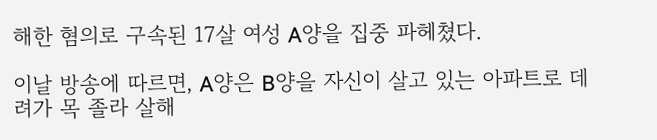해한 혐의로 구속된 17살 여성 A양을 집중 파헤쳤다.

이날 방송에 따르면, A양은 B양을 자신이 살고 있는 아파트로 데려가 목 졸라 살해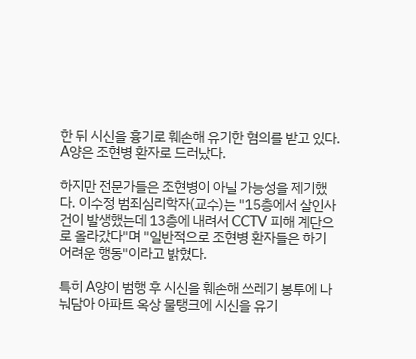한 뒤 시신을 흉기로 훼손해 유기한 혐의를 받고 있다. A양은 조현병 환자로 드러났다.

하지만 전문가들은 조현병이 아닐 가능성을 제기했다. 이수정 범죄심리학자(교수)는 "15층에서 살인사건이 발생했는데 13층에 내려서 CCTV 피해 계단으로 올라갔다"며 "일반적으로 조현병 환자들은 하기 어려운 행동"이라고 밝혔다.

특히 A양이 범행 후 시신을 훼손해 쓰레기 봉투에 나눠담아 아파트 옥상 물탱크에 시신을 유기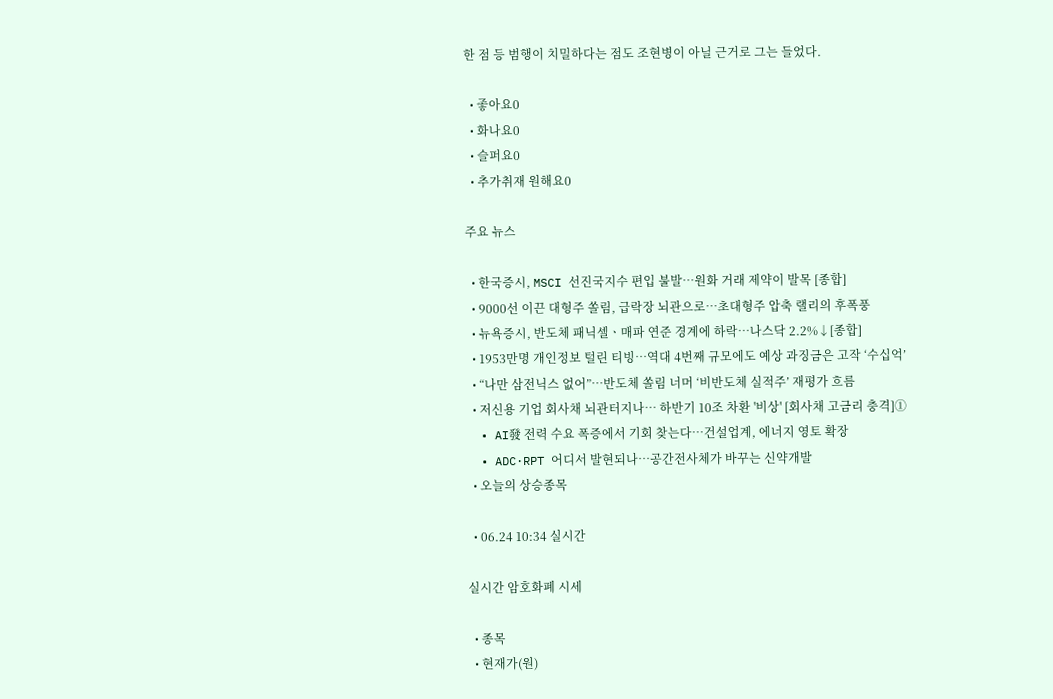한 점 등 범행이 치밀하다는 점도 조현병이 아닐 근거로 그는 들었다.

  • 좋아요0
  • 화나요0
  • 슬퍼요0
  • 추가취재 원해요0

주요 뉴스

  • 한국증시, MSCI 선진국지수 편입 불발⋯원화 거래 제약이 발목 [종합]
  • 9000선 이끈 대형주 쏠림, 급락장 뇌관으로⋯초대형주 압축 랠리의 후폭풍
  • 뉴욕증시, 반도체 패닉셀ㆍ매파 연준 경계에 하락…나스닥 2.2%↓[종합]
  • 1953만명 개인정보 털린 티빙⋯역대 4번째 규모에도 예상 과징금은 고작 ‘수십억’
  • “나만 삼전닉스 없어”⋯반도체 쏠림 너머 ‘비반도체 실적주’ 재평가 흐름
  • 저신용 기업 회사채 뇌관터지나… 하반기 10조 차환 '비상' [회사채 고금리 충격]①
  • AI發 전력 수요 폭증에서 기회 찾는다…건설업계, 에너지 영토 확장
  • ADC·RPT 어디서 발현되나…공간전사체가 바꾸는 신약개발
  • 오늘의 상승종목

  • 06.24 10:34 실시간

실시간 암호화폐 시세

  • 종목
  • 현재가(원)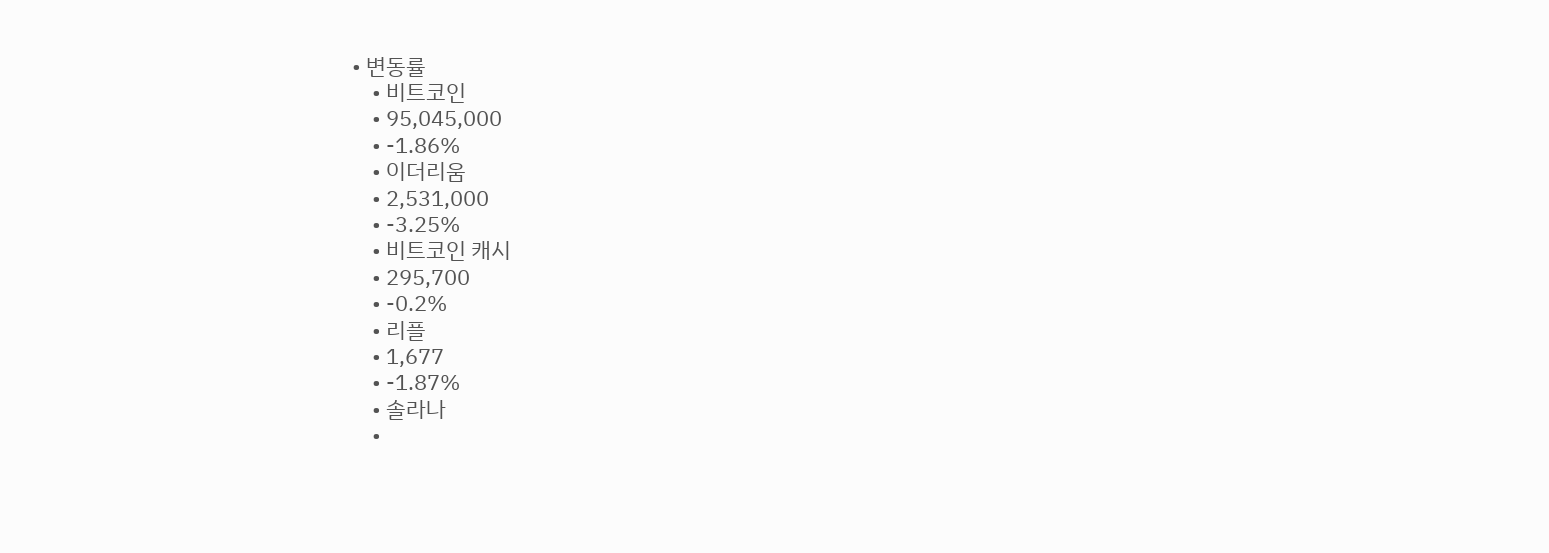• 변동률
    • 비트코인
    • 95,045,000
    • -1.86%
    • 이더리움
    • 2,531,000
    • -3.25%
    • 비트코인 캐시
    • 295,700
    • -0.2%
    • 리플
    • 1,677
    • -1.87%
    • 솔라나
    •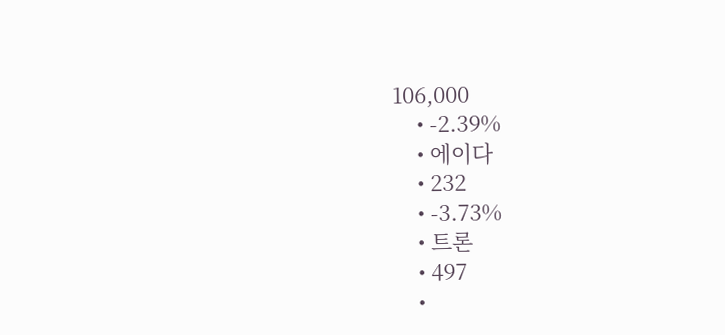106,000
    • -2.39%
    • 에이다
    • 232
    • -3.73%
    • 트론
    • 497
    •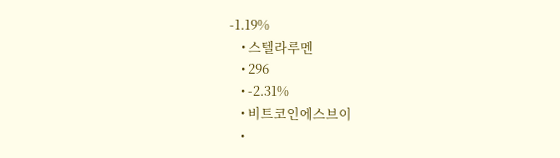-1.19%
    • 스텔라루멘
    • 296
    • -2.31%
    • 비트코인에스브이
    •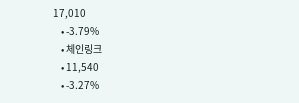17,010
    • -3.79%
    • 체인링크
    • 11,540
    • -3.27%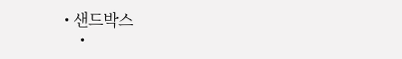• 샌드박스
    •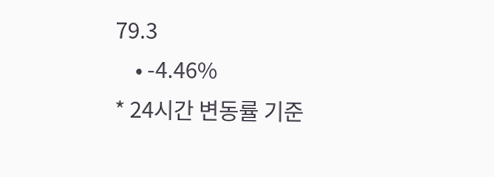79.3
    • -4.46%
* 24시간 변동률 기준